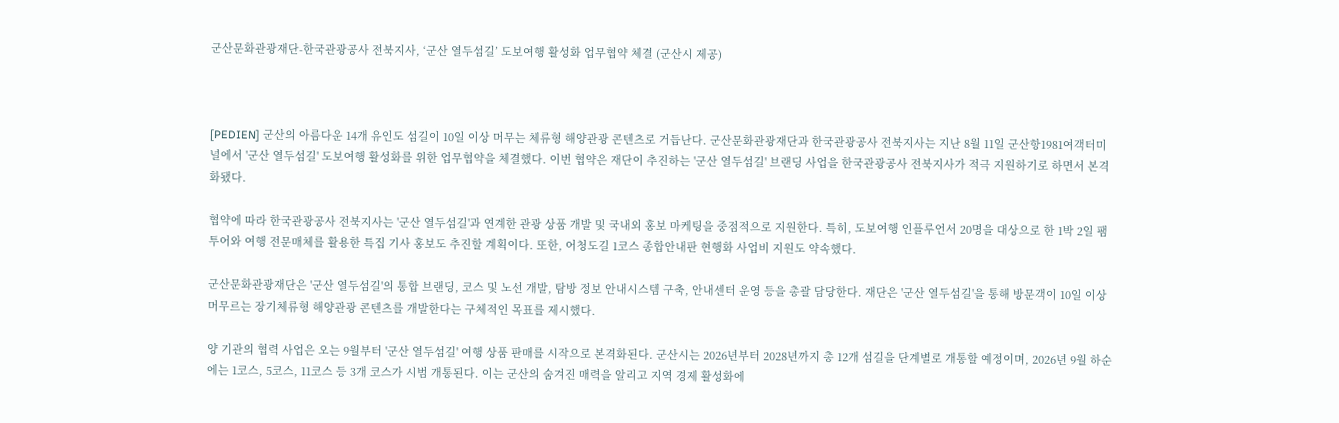군산문화관광재단-한국관광공사 전북지사, ‘군산 열두섬길’ 도보여행 활성화 업무협약 체결 (군산시 제공)



[PEDIEN] 군산의 아름다운 14개 유인도 섬길이 10일 이상 머무는 체류형 해양관광 콘텐츠로 거듭난다. 군산문화관광재단과 한국관광공사 전북지사는 지난 8월 11일 군산항1981여객터미널에서 '군산 열두섬길' 도보여행 활성화를 위한 업무협약을 체결했다. 이번 협약은 재단이 추진하는 '군산 열두섬길' 브랜딩 사업을 한국관광공사 전북지사가 적극 지원하기로 하면서 본격화됐다.

협약에 따라 한국관광공사 전북지사는 '군산 열두섬길'과 연계한 관광 상품 개발 및 국내외 홍보 마케팅을 중점적으로 지원한다. 특히, 도보여행 인플루언서 20명을 대상으로 한 1박 2일 팸투어와 여행 전문매체를 활용한 특집 기사 홍보도 추진할 계획이다. 또한, 어청도길 1코스 종합안내판 현행화 사업비 지원도 약속했다.

군산문화관광재단은 '군산 열두섬길'의 통합 브랜딩, 코스 및 노선 개발, 탐방 정보 안내시스템 구축, 안내센터 운영 등을 총괄 담당한다. 재단은 '군산 열두섬길'을 통해 방문객이 10일 이상 머무르는 장기체류형 해양관광 콘텐츠를 개발한다는 구체적인 목표를 제시했다.

양 기관의 협력 사업은 오는 9월부터 '군산 열두섬길' 여행 상품 판매를 시작으로 본격화된다. 군산시는 2026년부터 2028년까지 총 12개 섬길을 단계별로 개통할 예정이며, 2026년 9월 하순에는 1코스, 5코스, 11코스 등 3개 코스가 시범 개통된다. 이는 군산의 숨겨진 매력을 알리고 지역 경제 활성화에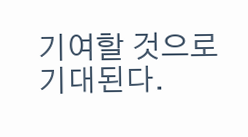기여할 것으로 기대된다.